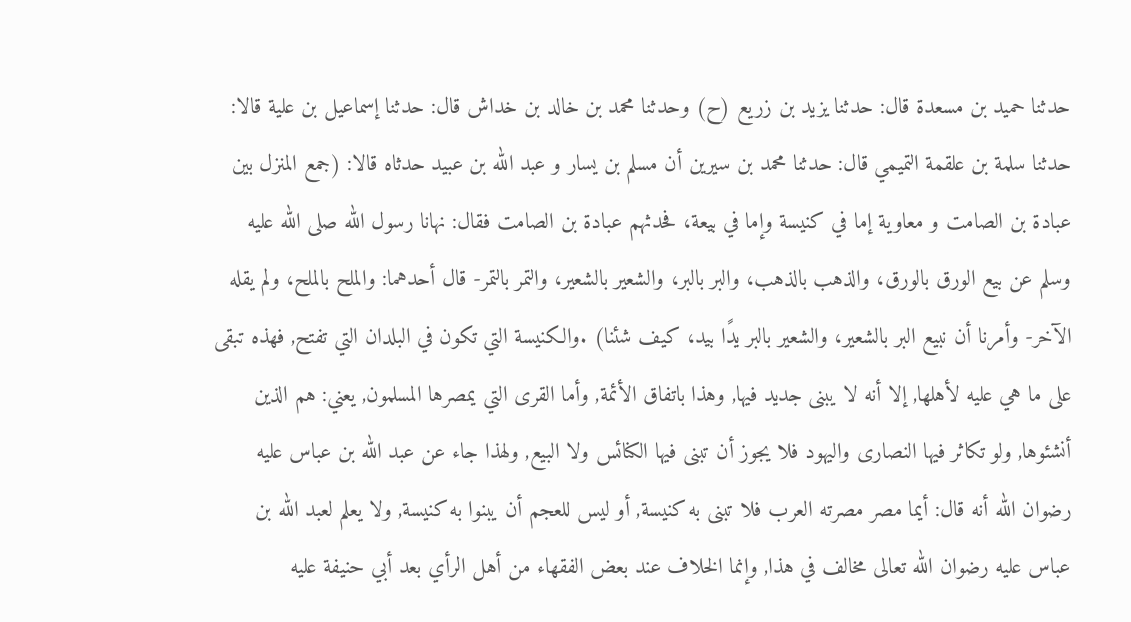حدثنا حميد بن مسعدة قال: حدثنا يزيد بن زريع (ح) وحدثنا محمد بن خالد بن خداش قال: حدثنا إسماعيل بن علية قالا: حدثنا سلمة بن علقمة التميمي قال: حدثنا محمد بن سيرين أن مسلم بن يسار و عبد الله بن عبيد حدثاه قالا: (جمع المنزل بين عبادة بن الصامت و معاوية إما في كنيسة وإما في بيعة، فحدثهم عبادة بن الصامت فقال: نهانا رسول الله صلى الله عليه وسلم عن بيع الورق بالورق، والذهب بالذهب، والبر بالبر، والشعير بالشعير، والتمر بالتمر- قال أحدهما: والملح بالملح، ولم يقله الآخر- وأمرنا أن نبيع البر بالشعير، والشعير بالبر يدًا بيد، كيف شئنا) .والكنيسة التي تكون في البلدان التي تفتح, فهذه تبقى على ما هي عليه لأهلها, إلا أنه لا يبنى جديد فيها, وهذا باتفاق الأئمة, وأما القرى التي يمصرها المسلمون, يعني: هم الذين أنشئوها, ولو تكاثر فيها النصارى واليهود فلا يجوز أن تبنى فيها الكنائس ولا البيع, ولهذا جاء عن عبد الله بن عباس عليه رضوان الله أنه قال: أيما مصر مصرته العرب فلا تبنى به كنيسة, أو ليس للعجم أن يبنوا به كنيسة, ولا يعلم لعبد الله بن عباس عليه رضوان الله تعالى مخالف في هذا, وإنما الخلاف عند بعض الفقهاء من أهل الرأي بعد أبي حنيفة عليه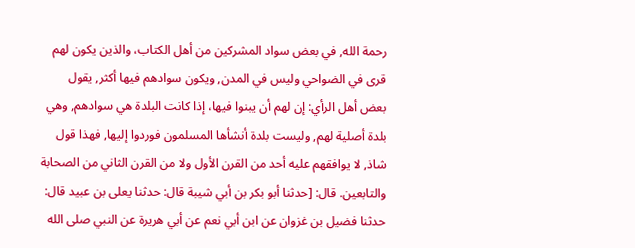رحمة الله, في بعض سواد المشركين من أهل الكتاب، والذين يكون لهم قرى في الضواحي وليس في المدن, ويكون سوادهم فيها أكثر, يقول بعض أهل الرأي: إن لهم أن يبنوا فيها، إذا كانت البلدة هي سوادهم, وهي بلدة أصلية لهم, وليست بلدة أنشأها المسلمون فوردوا إليها, فهذا قول شاذ, لا يوافقهم عليه أحد من القرن الأول ولا من القرن الثاني من الصحابة والتابعين. قال: [حدثنا أبو بكر بن أبي شيبة قال: حدثنا يعلى بن عبيد قال: حدثنا فضيل بن غزوان عن ابن أبي نعم عن أبي هريرة عن النبي صلى الله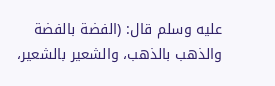عليه وسلم قال: (الفضة بالفضة والذهب بالذهب، والشعير بالشعير،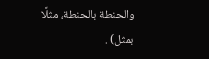والحنطة بالحنطة، مثلًا بمثل) .